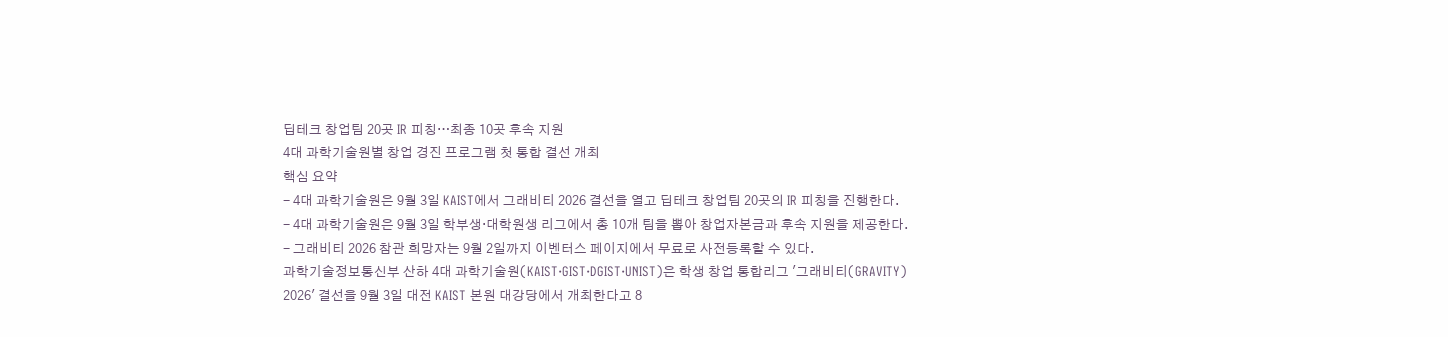딥테크 창업팀 20곳 IR 피칭…최종 10곳 후속 지원
4대 과학기술원별 창업 경진 프로그램 첫 통합 결선 개최
핵심 요약
- 4대 과학기술원은 9월 3일 KAIST에서 그래비티 2026 결선을 열고 딥테크 창업팀 20곳의 IR 피칭을 진행한다.
- 4대 과학기술원은 9월 3일 학부생·대학원생 리그에서 총 10개 팀을 뽑아 창업자본금과 후속 지원을 제공한다.
- 그래비티 2026 참관 희망자는 9월 2일까지 이벤터스 페이지에서 무료로 사전등록할 수 있다.
과학기술정보통신부 산하 4대 과학기술원(KAIST·GIST·DGIST·UNIST)은 학생 창업 통합리그 '그래비티(GRAVITY) 2026' 결선을 9월 3일 대전 KAIST 본원 대강당에서 개최한다고 8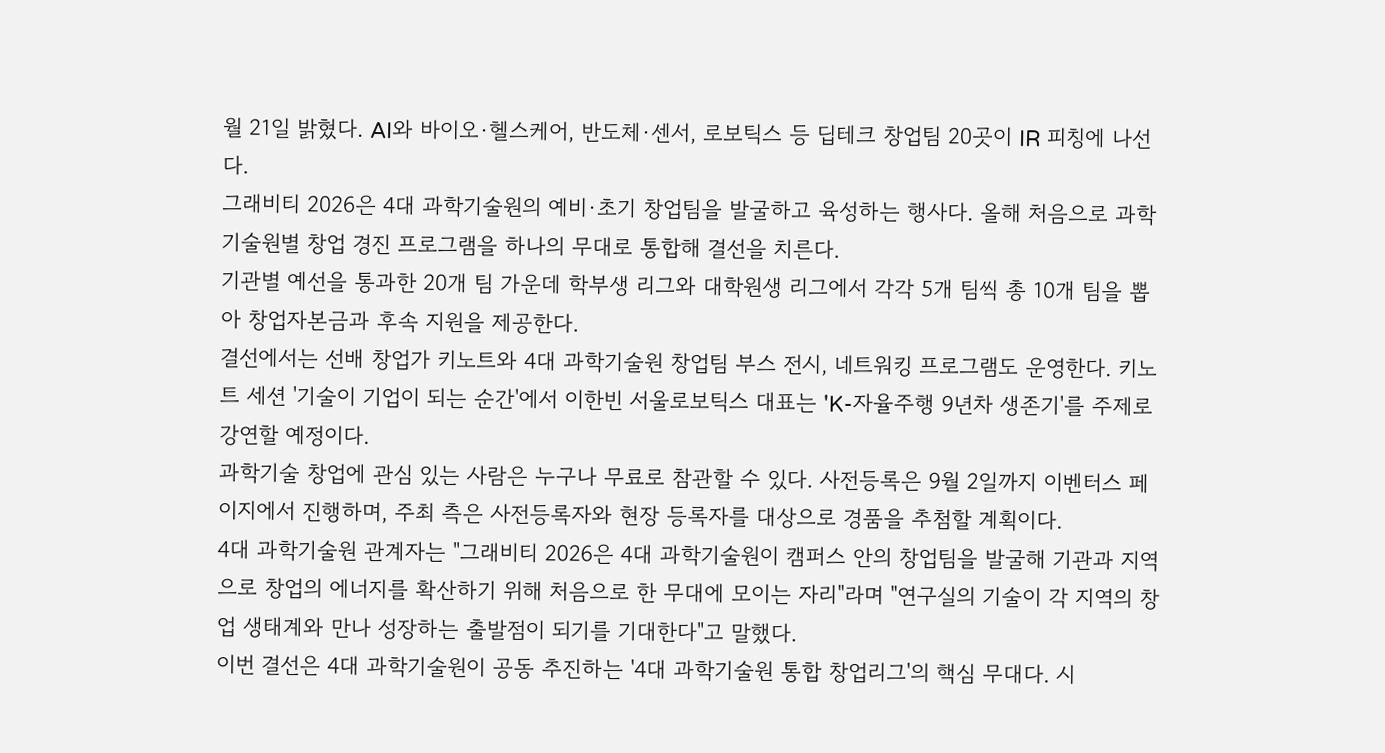월 21일 밝혔다. AI와 바이오·헬스케어, 반도체·센서, 로보틱스 등 딥테크 창업팀 20곳이 IR 피칭에 나선다.
그래비티 2026은 4대 과학기술원의 예비·초기 창업팀을 발굴하고 육성하는 행사다. 올해 처음으로 과학기술원별 창업 경진 프로그램을 하나의 무대로 통합해 결선을 치른다.
기관별 예선을 통과한 20개 팀 가운데 학부생 리그와 대학원생 리그에서 각각 5개 팀씩 총 10개 팀을 뽑아 창업자본금과 후속 지원을 제공한다.
결선에서는 선배 창업가 키노트와 4대 과학기술원 창업팀 부스 전시, 네트워킹 프로그램도 운영한다. 키노트 세션 '기술이 기업이 되는 순간'에서 이한빈 서울로보틱스 대표는 'K-자율주행 9년차 생존기'를 주제로 강연할 예정이다.
과학기술 창업에 관심 있는 사람은 누구나 무료로 참관할 수 있다. 사전등록은 9월 2일까지 이벤터스 페이지에서 진행하며, 주최 측은 사전등록자와 현장 등록자를 대상으로 경품을 추첨할 계획이다.
4대 과학기술원 관계자는 "그래비티 2026은 4대 과학기술원이 캠퍼스 안의 창업팀을 발굴해 기관과 지역으로 창업의 에너지를 확산하기 위해 처음으로 한 무대에 모이는 자리"라며 "연구실의 기술이 각 지역의 창업 생태계와 만나 성장하는 출발점이 되기를 기대한다"고 말했다.
이번 결선은 4대 과학기술원이 공동 추진하는 '4대 과학기술원 통합 창업리그'의 핵심 무대다. 시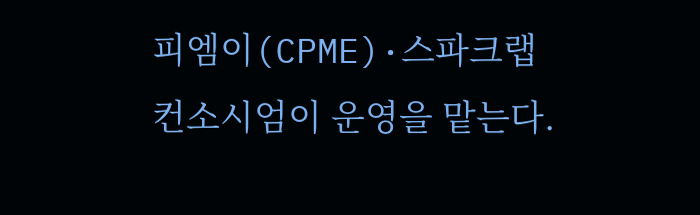피엠이(CPME)·스파크랩 컨소시엄이 운영을 맡는다.